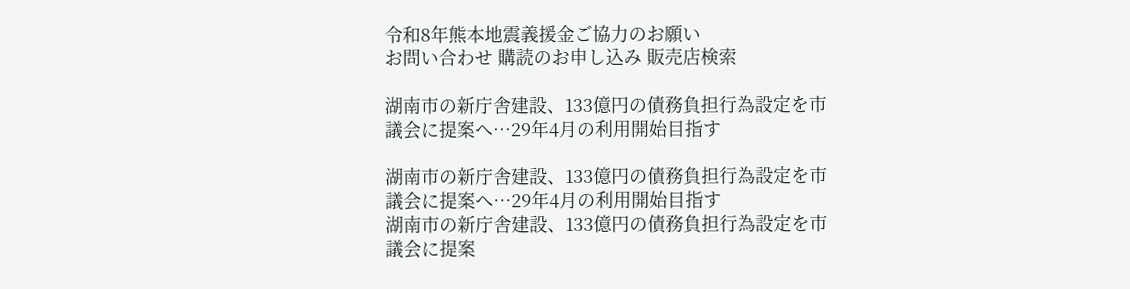令和8年熊本地震義援金ご協力のお願い
お問い合わせ 購読のお申し込み 販売店検索

湖南市の新庁舎建設、133億円の債務負担行為設定を市議会に提案へ…29年4月の利用開始目指す

湖南市の新庁舎建設、133億円の債務負担行為設定を市議会に提案へ…29年4月の利用開始目指す
湖南市の新庁舎建設、133億円の債務負担行為設定を市議会に提案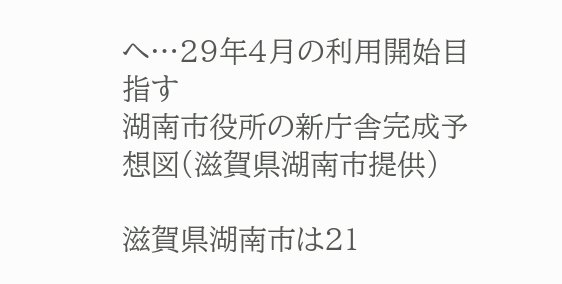へ…29年4月の利用開始目指す
湖南市役所の新庁舎完成予想図(滋賀県湖南市提供)

滋賀県湖南市は21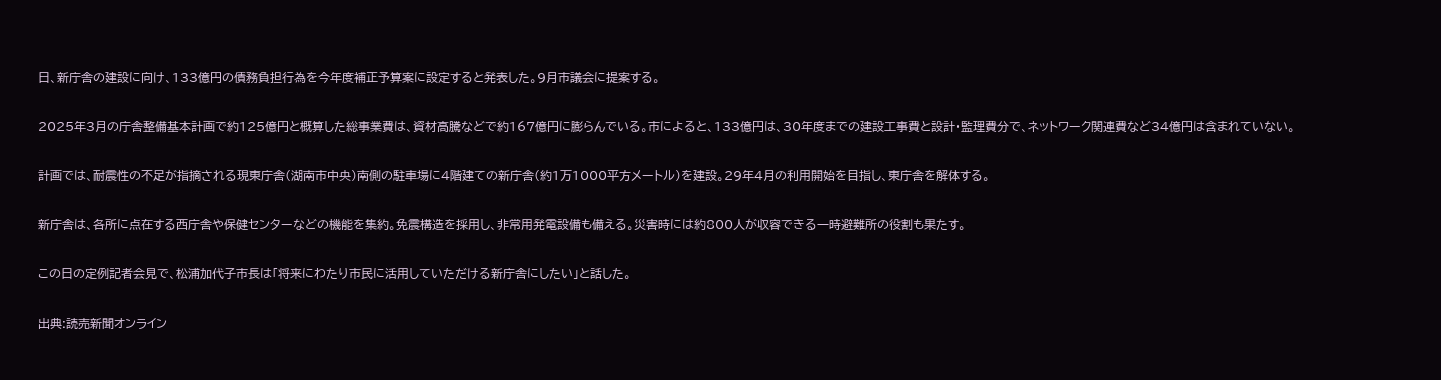日、新庁舎の建設に向け、133億円の債務負担行為を今年度補正予算案に設定すると発表した。9月市議会に提案する。

2025年3月の庁舎整備基本計画で約125億円と概算した総事業費は、資材高騰などで約167億円に膨らんでいる。市によると、133億円は、30年度までの建設工事費と設計・監理費分で、ネットワーク関連費など34億円は含まれていない。

計画では、耐震性の不足が指摘される現東庁舎(湖南市中央)南側の駐車場に4階建ての新庁舎(約1万1000平方メートル)を建設。29年4月の利用開始を目指し、東庁舎を解体する。

新庁舎は、各所に点在する西庁舎や保健センターなどの機能を集約。免震構造を採用し、非常用発電設備も備える。災害時には約800人が収容できる一時避難所の役割も果たす。

この日の定例記者会見で、松浦加代子市長は「将来にわたり市民に活用していただける新庁舎にしたい」と話した。

出典:読売新聞オンライン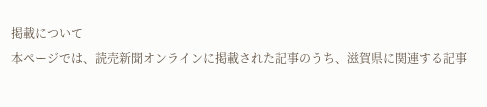掲載について
本ページでは、読売新聞オンラインに掲載された記事のうち、滋賀県に関連する記事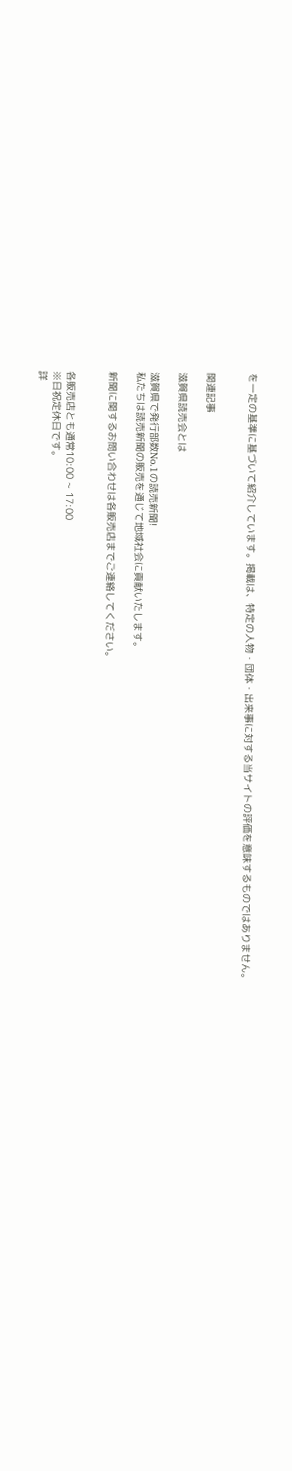を一定の基準に基づいて紹介しています。掲載は、特定の人物・団体・出来事に対する当サイトの評価を意味するものではありません。


関連記事

滋賀県読売会とは

滋賀県で発行部数No.1の読売新聞!
私たちは読売新聞の販売を通じて地域社会に貢献いたします。

新聞に関するお問い合わせは各販売店までご連絡してください。


各販売店とも通常10:00 ~ 17:00
※日祝定休日です。
詳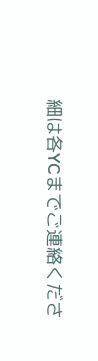細は各YCまでご連絡くださ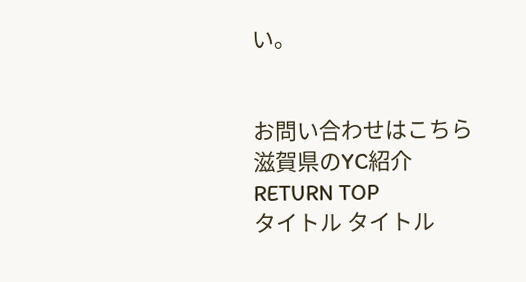い。


お問い合わせはこちら 滋賀県のYC紹介
RETURN TOP
タイトル タイトル